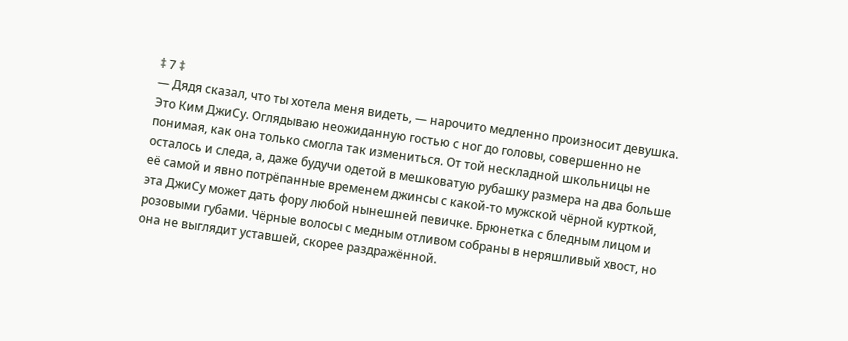‡ 7 ‡
— Дядя сказал, что ты хотела меня видеть, — нарочито медленно произносит девушка. Это Ким ДжиСу. Оглядываю неожиданную гостью с ног до головы, совершенно не понимая, как она только смогла так измениться. От той нескладной школьницы не осталось и следа, а, даже будучи одетой в мешковатую рубашку размера на два больше её самой и явно потрёпанные временем джинсы с какой-то мужской чёрной курткой, эта ДжиСу может дать фору любой нынешней певичке. Брюнетка с бледным лицом и розовыми губами. Чёрные волосы с медным отливом собраны в неряшливый хвост, но она не выглядит уставшей, скорее раздражённой.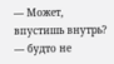— Может, впустишь внутрь? — будто не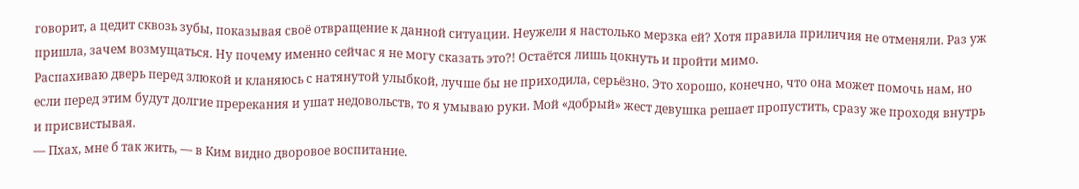говорит, а цедит сквозь зубы, показывая своё отвращение к данной ситуации. Неужели я настолько мерзка ей? Хотя правила приличия не отменяли. Раз уж пришла, зачем возмущаться. Ну почему именно сейчас я не могу сказать это?! Остаётся лишь цокнуть и пройти мимо.
Распахиваю дверь перед злюкой и кланяюсь с натянутой улыбкой, лучше бы не приходила, серьёзно. Это хорошо, конечно, что она может помочь нам, но если перед этим будут долгие пререкания и ушат недовольств, то я умываю руки. Мой «добрый» жест девушка решает пропустить, сразу же проходя внутрь и присвистывая.
— Пхах, мне б так жить, — в Ким видно дворовое воспитание.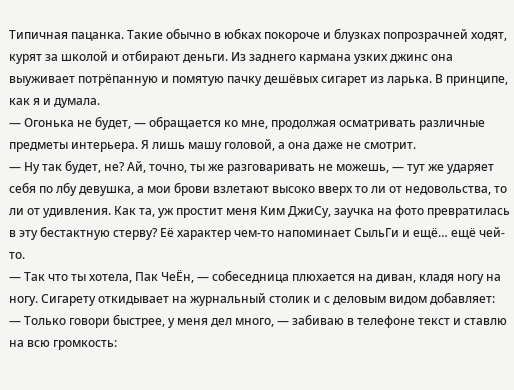Типичная пацанка. Такие обычно в юбках покороче и блузках попрозрачней ходят, курят за школой и отбирают деньги. Из заднего кармана узких джинс она выуживает потрёпанную и помятую пачку дешёвых сигарет из ларька. В принципе, как я и думала.
— Огонька не будет, — обращается ко мне, продолжая осматривать различные предметы интерьера. Я лишь машу головой, а она даже не смотрит.
— Ну так будет, не? Ай, точно, ты же разговаривать не можешь, — тут же ударяет себя по лбу девушка, а мои брови взлетают высоко вверх то ли от недовольства, то ли от удивления. Как та, уж простит меня Ким ДжиСу, заучка на фото превратилась в эту бестактную стерву? Её характер чем-то напоминает СыльГи и ещё… ещё чей-то.
— Так что ты хотела, Пак ЧеЁн, — собеседница плюхается на диван, кладя ногу на ногу. Сигарету откидывает на журнальный столик и с деловым видом добавляет:
— Только говори быстрее, у меня дел много, — забиваю в телефоне текст и ставлю на всю громкость: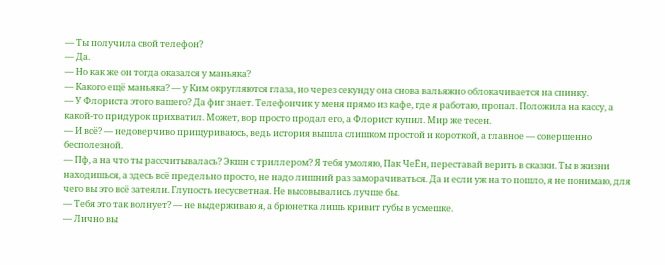— Ты получила свой телефон?
— Да.
— Но как же он тогда оказался у маньяка?
— Какого ещё маньяка? — у Ким округляются глаза, но через секунду она снова вальяжно облокачивается на спинку.
— У Флориста этого вашего? Да фиг знает. Телефончик у меня прямо из кафе, где я работаю, пропал. Положила на кассу, а какой-то придурок прихватил. Может, вор просто продал его, а Флорист купил. Мир же тесен.
— И всё? — недоверчиво прищуриваюсь, ведь история вышла слишком простой и короткой, а главное — совершенно бесполезной.
— Пф, а на что ты рассчитывалась? Экшн с триллером? Я тебя умоляю, Пак ЧеЁн, переставай верить в сказки. Ты в жизни находишься, а здесь всё предельно просто, не надо лишний раз заморачиваться. Да и если уж на то пошло, я не понимаю, для чего вы это всё затеяли. Глупость несусветная. Не высовывались лучше бы.
— Тебя это так волнует? — не выдерживаю я, а брюнетка лишь кривит губы в усмешке.
— Лично вы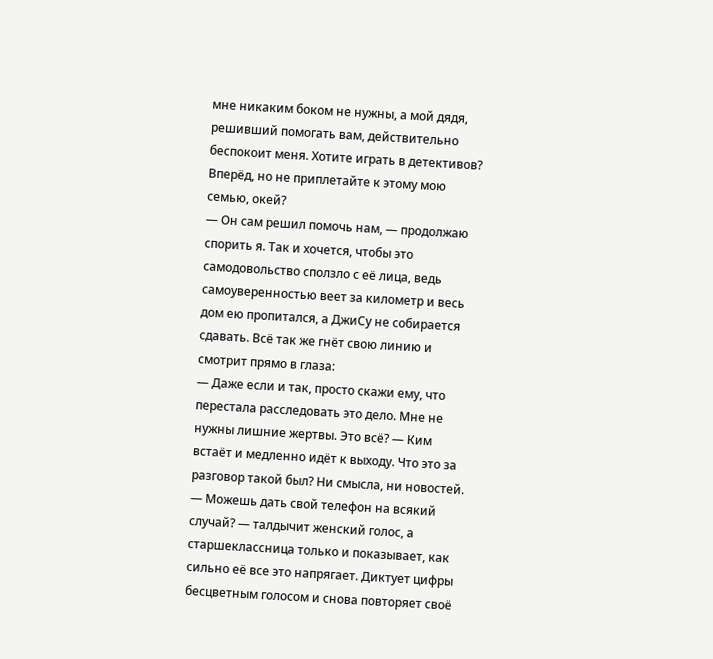мне никаким боком не нужны, а мой дядя, решивший помогать вам, действительно беспокоит меня. Хотите играть в детективов? Вперёд, но не приплетайте к этому мою семью, окей?
— Он сам решил помочь нам, — продолжаю спорить я. Так и хочется, чтобы это самодовольство сползло с её лица, ведь самоуверенностью веет за километр и весь дом ею пропитался, а ДжиСу не собирается сдавать. Всё так же гнёт свою линию и смотрит прямо в глаза:
— Даже если и так, просто скажи ему, что перестала расследовать это дело. Мне не нужны лишние жертвы. Это всё? — Ким встаёт и медленно идёт к выходу. Что это за разговор такой был? Ни смысла, ни новостей.
— Можешь дать свой телефон на всякий случай? — талдычит женский голос, а старшеклассница только и показывает, как сильно её все это напрягает. Диктует цифры бесцветным голосом и снова повторяет своё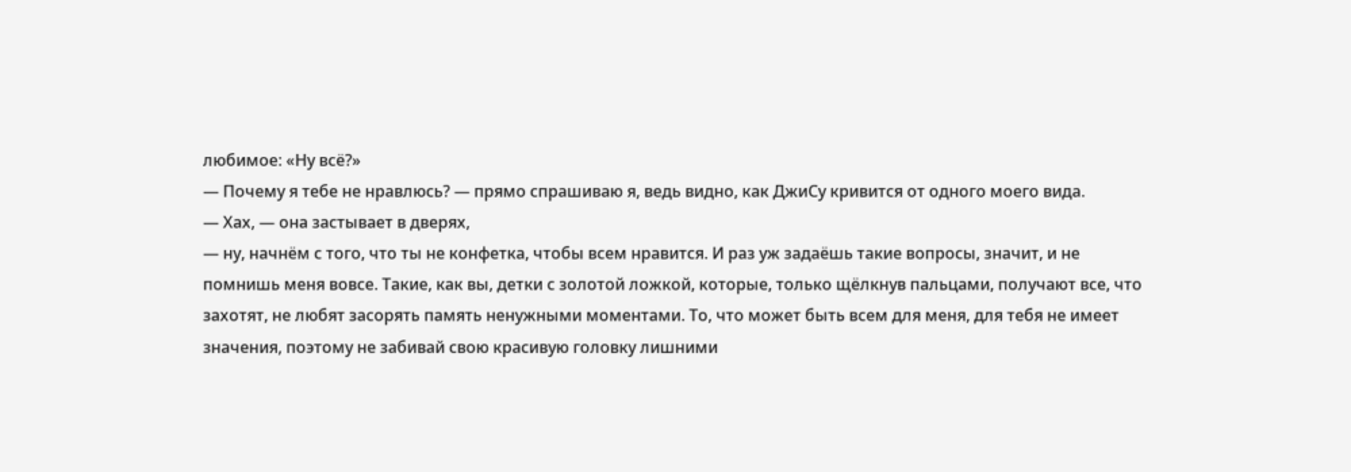любимое: «Ну всё?»
— Почему я тебе не нравлюсь? — прямо спрашиваю я, ведь видно, как ДжиСу кривится от одного моего вида.
— Хах, — она застывает в дверях,
— ну, начнём с того, что ты не конфетка, чтобы всем нравится. И раз уж задаёшь такие вопросы, значит, и не помнишь меня вовсе. Такие, как вы, детки с золотой ложкой, которые, только щёлкнув пальцами, получают все, что захотят, не любят засорять память ненужными моментами. То, что может быть всем для меня, для тебя не имеет значения, поэтому не забивай свою красивую головку лишними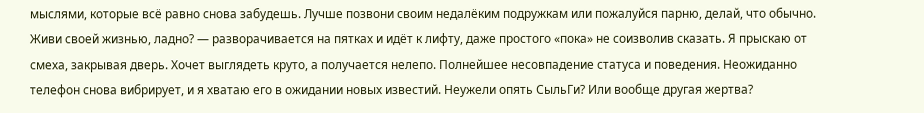мыслями, которые всё равно снова забудешь. Лучше позвони своим недалёким подружкам или пожалуйся парню, делай, что обычно. Живи своей жизнью, ладно? — разворачивается на пятках и идёт к лифту, даже простого «пока» не соизволив сказать. Я прыскаю от смеха, закрывая дверь. Хочет выглядеть круто, а получается нелепо. Полнейшее несовпадение статуса и поведения. Неожиданно телефон снова вибрирует, и я хватаю его в ожидании новых известий. Неужели опять СыльГи? Или вообще другая жертва?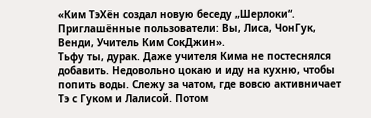«Ким ТэХён создал новую беседу „Шерлоки“. Приглашённые пользователи: Вы, Лиса, ЧонГук, Венди, Учитель Ким СокДжин».
Тьфу ты, дурак. Даже учителя Кима не постеснялся добавить. Недовольно цокаю и иду на кухню, чтобы попить воды. Слежу за чатом, где вовсю активничает Тэ с Гуком и Лалисой. Потом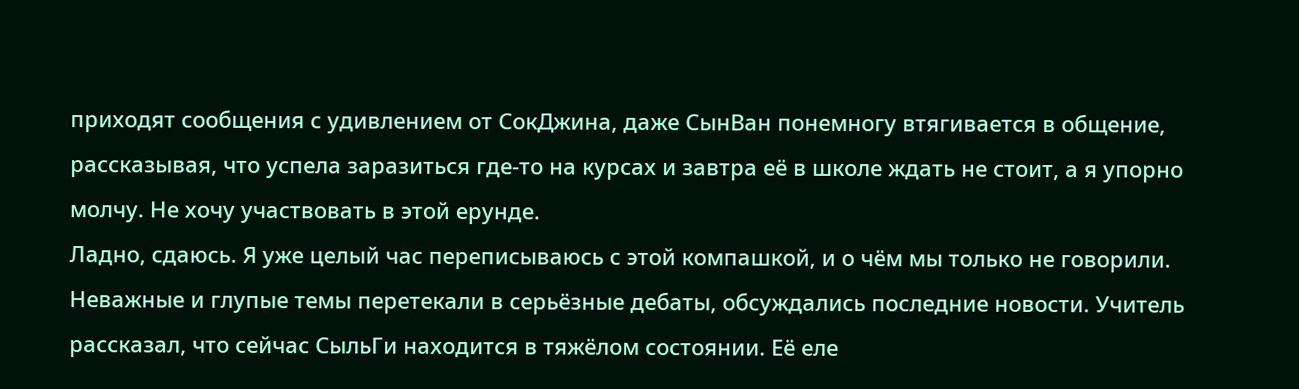приходят сообщения с удивлением от СокДжина, даже СынВан понемногу втягивается в общение, рассказывая, что успела заразиться где-то на курсах и завтра её в школе ждать не стоит, а я упорно молчу. Не хочу участвовать в этой ерунде.
Ладно, сдаюсь. Я уже целый час переписываюсь с этой компашкой, и о чём мы только не говорили. Неважные и глупые темы перетекали в серьёзные дебаты, обсуждались последние новости. Учитель рассказал, что сейчас СыльГи находится в тяжёлом состоянии. Её еле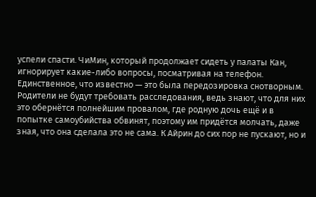успели спасти. ЧиМин, который продолжает сидеть у палаты Кан, игнорирует какие-либо вопросы, посматривая на телефон. Единственное, что известно — это была передозировка снотворным. Родители не будут требовать расследования, ведь знают, что для них это обернётся полнейшим провалом, где родную дочь ещё и в попытке самоубийства обвинят, поэтому им придётся молчать, даже зная, что она сделала это не сама. К Айрин до сих пор не пускают, но и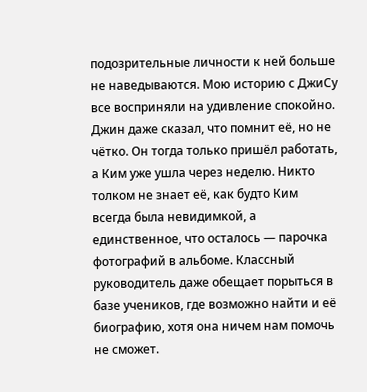подозрительные личности к ней больше не наведываются. Мою историю с ДжиСу все восприняли на удивление спокойно. Джин даже сказал, что помнит её, но не чётко. Он тогда только пришёл работать, а Ким уже ушла через неделю. Никто толком не знает её, как будто Ким всегда была невидимкой, а единственное, что осталось — парочка фотографий в альбоме. Классный руководитель даже обещает порыться в базе учеников, где возможно найти и её биографию, хотя она ничем нам помочь не сможет.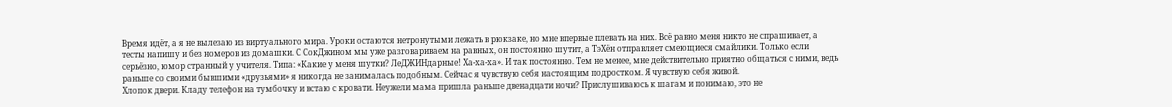Время идёт, а я не вылезаю из виртуального мира. Уроки остаются нетронутыми лежать в рюкзаке, но мне впервые плевать на них. Всё равно меня никто не спрашивает, а тесты напишу и без номеров из домашки. С СокДжином мы уже разговариваем на равных, он постоянно шутит, а ТэХён отправляет смеющиеся смайлики. Только если серьёзно, юмор странный у учителя. Типа: «Какие у меня шутки? ЛеДЖИНдарные! Ха-ха-ха». И так постоянно. Тем не менее, мне действительно приятно общаться с ними, ведь раньше со своими бывшими «друзьями» я никогда не занималась подобным. Сейчас я чувствую себя настоящим подростком. Я чувствую себя живой.
Хлопок двери. Кладу телефон на тумбочку и встаю с кровати. Неужели мама пришла раньше двенадцати ночи? Прислушиваюсь к шагам и понимаю, это не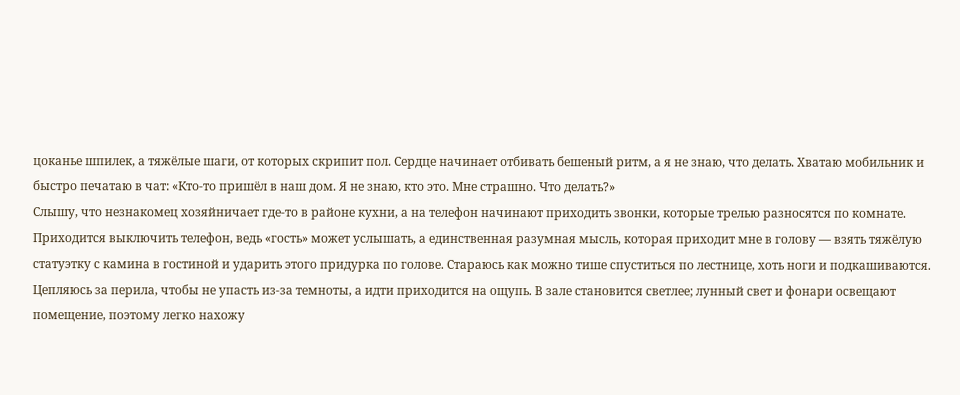цоканье шпилек, а тяжёлые шаги, от которых скрипит пол. Сердце начинает отбивать бешеный ритм, а я не знаю, что делать. Хватаю мобильник и быстро печатаю в чат: «Кто-то пришёл в наш дом. Я не знаю, кто это. Мне страшно. Что делать?»
Слышу, что незнакомец хозяйничает где-то в районе кухни, а на телефон начинают приходить звонки, которые трелью разносятся по комнате. Приходится выключить телефон, ведь «гость» может услышать, а единственная разумная мысль, которая приходит мне в голову — взять тяжёлую статуэтку с камина в гостиной и ударить этого придурка по голове. Стараюсь как можно тише спуститься по лестнице, хоть ноги и подкашиваются. Цепляюсь за перила, чтобы не упасть из-за темноты, а идти приходится на ощупь. В зале становится светлее; лунный свет и фонари освещают помещение, поэтому легко нахожу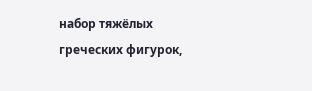набор тяжёлых греческих фигурок,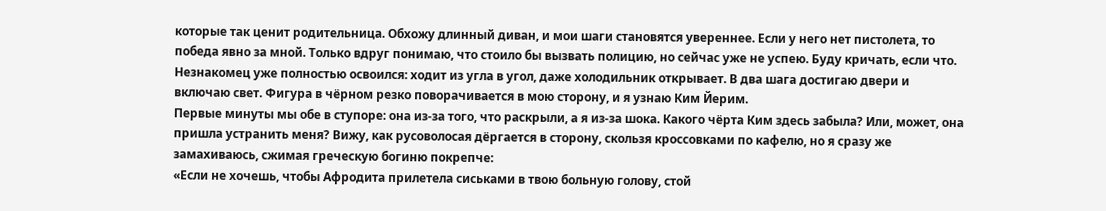которые так ценит родительница. Обхожу длинный диван, и мои шаги становятся увереннее. Если у него нет пистолета, то победа явно за мной. Только вдруг понимаю, что стоило бы вызвать полицию, но сейчас уже не успею. Буду кричать, если что. Незнакомец уже полностью освоился: ходит из угла в угол, даже холодильник открывает. В два шага достигаю двери и включаю свет. Фигура в чёрном резко поворачивается в мою сторону, и я узнаю Ким Йерим.
Первые минуты мы обе в ступоре: она из-за того, что раскрыли, а я из-за шока. Какого чёрта Ким здесь забыла? Или, может, она пришла устранить меня? Вижу, как русоволосая дёргается в сторону, скользя кроссовками по кафелю, но я сразу же замахиваюсь, сжимая греческую богиню покрепче:
«Если не хочешь, чтобы Афродита прилетела сиськами в твою больную голову, стой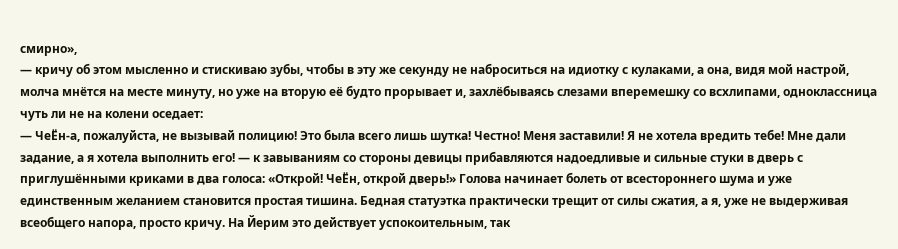смирно»,
— кричу об этом мысленно и стискиваю зубы, чтобы в эту же секунду не наброситься на идиотку с кулаками, а она, видя мой настрой, молча мнётся на месте минуту, но уже на вторую её будто прорывает и, захлёбываясь слезами вперемешку со всхлипами, одноклассница чуть ли не на колени оседает:
— ЧеЁн-а, пожалуйста, не вызывай полицию! Это была всего лишь шутка! Честно! Меня заставили! Я не хотела вредить тебе! Мне дали задание, а я хотела выполнить его! — к завываниям со стороны девицы прибавляются надоедливые и сильные стуки в дверь с приглушёнными криками в два голоса: «Открой! ЧеЁн, открой дверь!» Голова начинает болеть от всестороннего шума и уже единственным желанием становится простая тишина. Бедная статуэтка практически трещит от силы сжатия, а я, уже не выдерживая всеобщего напора, просто кричу. На Йерим это действует успокоительным, так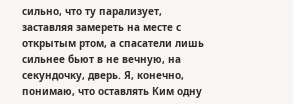сильно, что ту парализует, заставляя замереть на месте с открытым ртом, а спасатели лишь сильнее бьют в не вечную, на секундочку, дверь. Я, конечно, понимаю, что оставлять Ким одну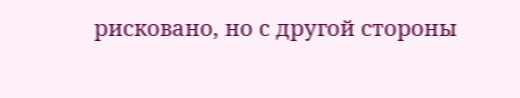рисковано, но с другой стороны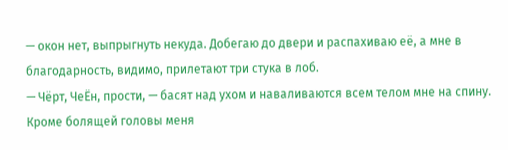— окон нет, выпрыгнуть некуда. Добегаю до двери и распахиваю её, а мне в благодарность, видимо, прилетают три стука в лоб.
— Чёрт, ЧеЁн, прости, — басят над ухом и наваливаются всем телом мне на спину. Кроме болящей головы меня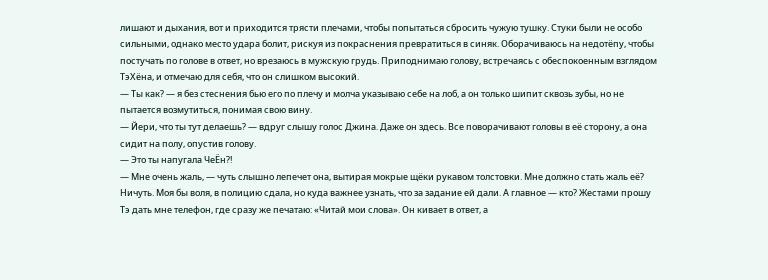лишают и дыхания, вот и приходится трясти плечами, чтобы попытаться сбросить чужую тушку. Стуки были не особо сильными, однако место удара болит, рискуя из покраснения превратиться в синяк. Оборачиваюсь на недотёпу, чтобы постучать по голове в ответ, но врезаюсь в мужскую грудь. Приподнимаю голову, встречаясь с обеспокоенным взглядом ТэХёна, и отмечаю для себя, что он слишком высокий.
— Ты как? — я без стеснения бью его по плечу и молча указываю себе на лоб, а он только шипит сквозь зубы, но не пытается возмутиться, понимая свою вину.
— Йери, что ты тут делаешь? — вдруг слышу голос Джина. Даже он здесь. Все поворачивают головы в её сторону, а она сидит на полу, опустив голову.
— Это ты напугала ЧеЁн?!
— Мне очень жаль, — чуть слышно лепечет она, вытирая мокрые щёки рукавом толстовки. Мне должно стать жаль её? Ничуть. Моя бы воля, в полицию сдала, но куда важнее узнать, что за задание ей дали. А главное — кто? Жестами прошу Тэ дать мне телефон, где сразу же печатаю: «Читай мои слова». Он кивает в ответ, а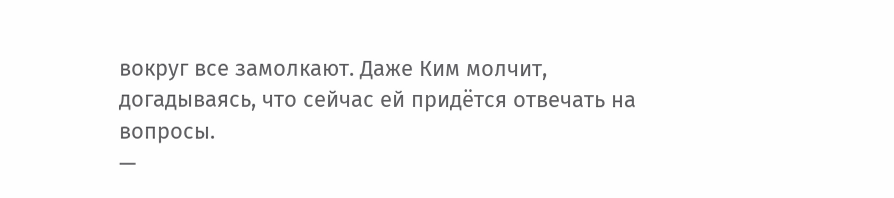вокруг все замолкают. Даже Ким молчит, догадываясь, что сейчас ей придётся отвечать на вопросы.
—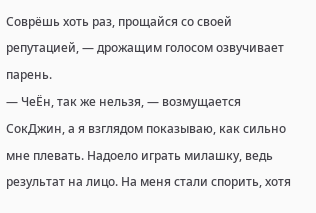Соврёшь хоть раз, прощайся со своей репутацией, — дрожащим голосом озвучивает парень.
— ЧеЁн, так же нельзя, — возмущается СокДжин, а я взглядом показываю, как сильно мне плевать. Надоело играть милашку, ведь результат на лицо. На меня стали спорить, хотя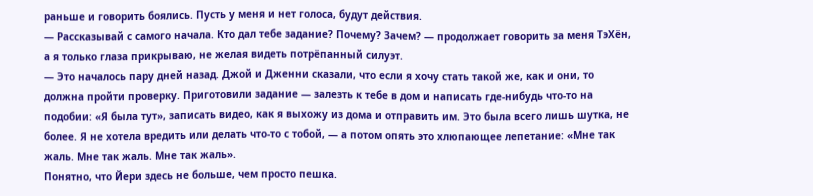раньше и говорить боялись. Пусть у меня и нет голоса, будут действия.
— Рассказывай с самого начала. Кто дал тебе задание? Почему? Зачем? — продолжает говорить за меня ТэХён, а я только глаза прикрываю, не желая видеть потрёпанный силуэт.
— Это началось пару дней назад. Джой и Дженни сказали, что если я хочу стать такой же, как и они, то должна пройти проверку. Приготовили задание — залезть к тебе в дом и написать где-нибудь что-то на подобии: «Я была тут», записать видео, как я выхожу из дома и отправить им. Это была всего лишь шутка, не более. Я не хотела вредить или делать что-то с тобой, — а потом опять это хлюпающее лепетание: «Мне так жаль. Мне так жаль. Мне так жаль».
Понятно, что Йери здесь не больше, чем просто пешка.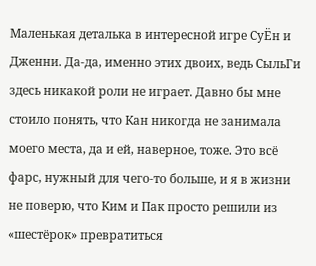Маленькая деталька в интересной игре СуЁн и Дженни. Да-да, именно этих двоих, ведь СыльГи здесь никакой роли не играет. Давно бы мне стоило понять, что Кан никогда не занимала моего места, да и ей, наверное, тоже. Это всё фарс, нужный для чего-то больше, и я в жизни не поверю, что Ким и Пак просто решили из «шестёрок» превратиться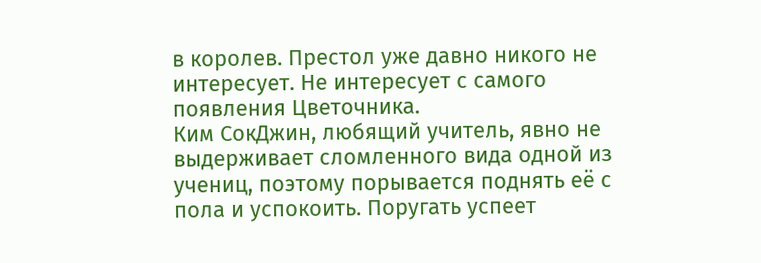в королев. Престол уже давно никого не интересует. Не интересует с самого появления Цветочника.
Ким СокДжин, любящий учитель, явно не выдерживает сломленного вида одной из учениц, поэтому порывается поднять её с пола и успокоить. Поругать успеет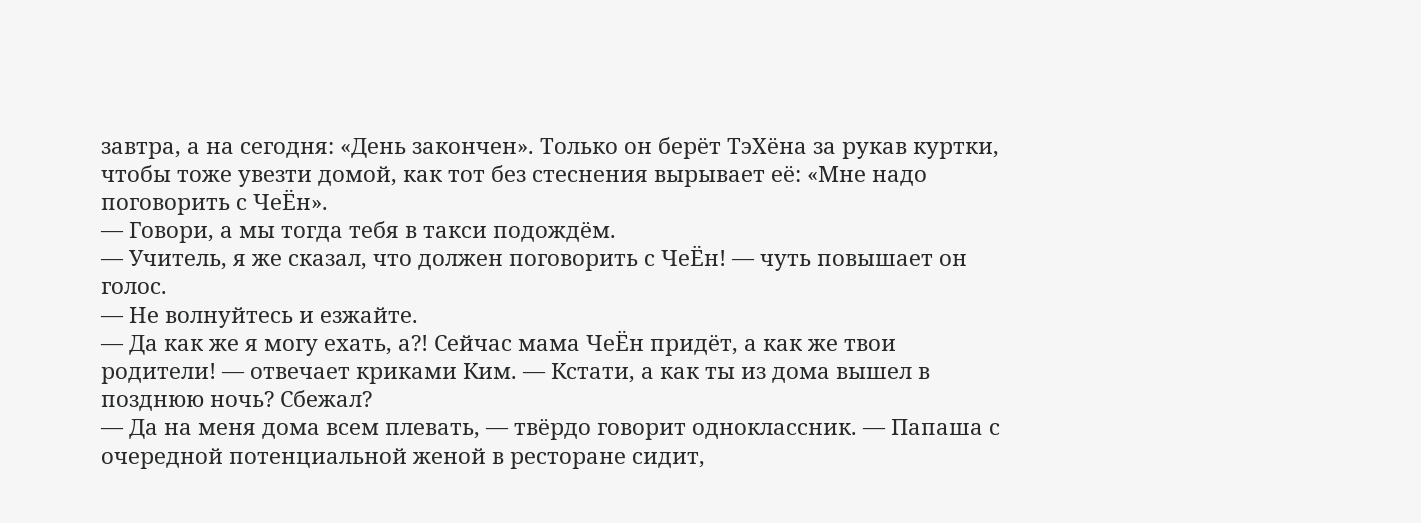завтра, а на сегодня: «День закончен». Только он берёт ТэХёна за рукав куртки, чтобы тоже увезти домой, как тот без стеснения вырывает её: «Мне надо поговорить с ЧеЁн».
— Говори, а мы тогда тебя в такси подождём.
— Учитель, я же сказал, что должен поговорить с ЧеЁн! — чуть повышает он голос.
— Не волнуйтесь и езжайте.
— Да как же я могу ехать, а?! Сейчас мама ЧеЁн придёт, а как же твои родители! — отвечает криками Ким. — Кстати, а как ты из дома вышел в позднюю ночь? Сбежал?
— Да на меня дома всем плевать, — твёрдо говорит одноклассник. — Папаша с очередной потенциальной женой в ресторане сидит,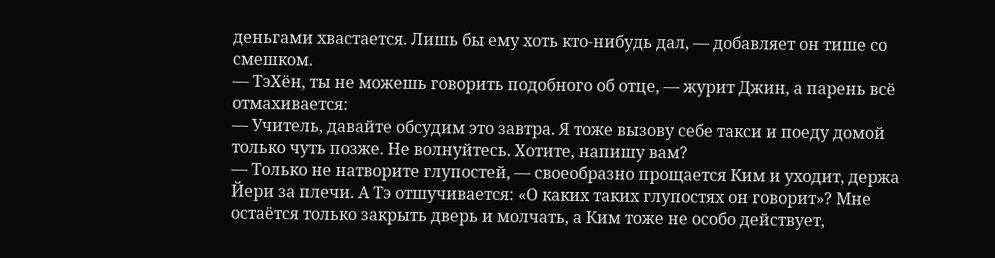деньгами хвастается. Лишь бы ему хоть кто-нибудь дал, — добавляет он тише со смешком.
— ТэХён, ты не можешь говорить подобного об отце, — журит Джин, а парень всё отмахивается:
— Учитель, давайте обсудим это завтра. Я тоже вызову себе такси и поеду домой только чуть позже. Не волнуйтесь. Хотите, напишу вам?
— Только не натворите глупостей, — своеобразно прощается Ким и уходит, держа Йери за плечи. А Тэ отшучивается: «О каких таких глупостях он говорит»? Мне остаётся только закрыть дверь и молчать, а Ким тоже не особо действует,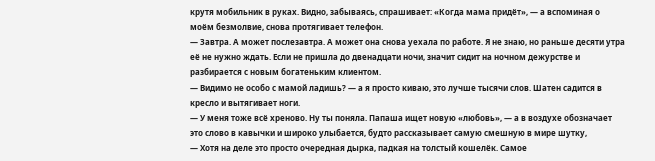крутя мобильник в руках. Видно, забываясь, спрашивает: «Когда мама придёт», — а вспоминая о моём безмолвие, снова протягивает телефон.
— Завтра. А может послезавтра. А может она снова уехала по работе. Я не знаю, но раньше десяти утра её не нужно ждать. Если не пришла до двенадцати ночи, значит сидит на ночном дежурстве и разбирается с новым богатеньким клиентом.
— Видимо не особо с мамой ладишь? — а я просто киваю, это лучше тысячи слов. Шатен садится в кресло и вытягивает ноги.
— У меня тоже всё хреново. Ну ты поняла. Папаша ищет новую «любовь», — а в воздухе обозначает это слово в кавычки и широко улыбается, будто рассказывает самую смешную в мире шутку,
— Хотя на деле это просто очередная дырка, падкая на толстый кошелёк. Самое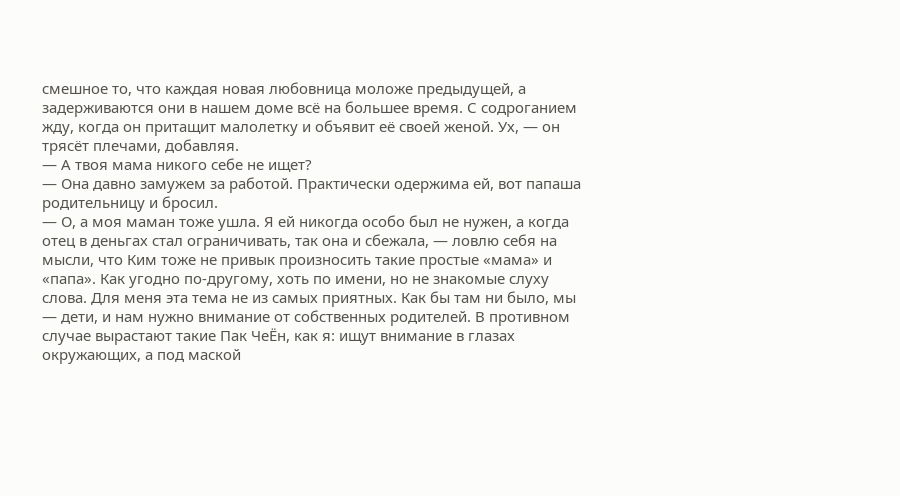смешное то, что каждая новая любовница моложе предыдущей, а задерживаются они в нашем доме всё на большее время. С содроганием жду, когда он притащит малолетку и объявит её своей женой. Ух, — он трясёт плечами, добавляя.
— А твоя мама никого себе не ищет?
— Она давно замужем за работой. Практически одержима ей, вот папаша родительницу и бросил.
— О, а моя маман тоже ушла. Я ей никогда особо был не нужен, а когда отец в деньгах стал ограничивать, так она и сбежала, — ловлю себя на мысли, что Ким тоже не привык произносить такие простые «мама» и «папа». Как угодно по-другому, хоть по имени, но не знакомые слуху слова. Для меня эта тема не из самых приятных. Как бы там ни было, мы — дети, и нам нужно внимание от собственных родителей. В противном случае вырастают такие Пак ЧеЁн, как я: ищут внимание в глазах окружающих, а под маской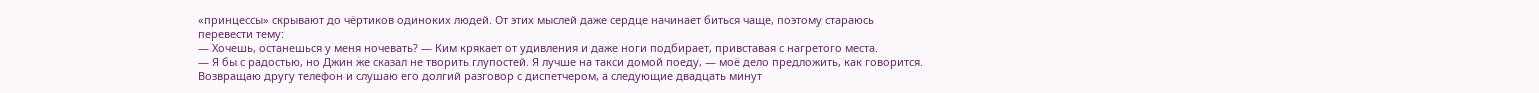«принцессы» скрывают до чёртиков одиноких людей. От этих мыслей даже сердце начинает биться чаще, поэтому стараюсь перевести тему:
— Хочешь, останешься у меня ночевать? — Ким крякает от удивления и даже ноги подбирает, привставая с нагретого места.
— Я бы с радостью, но Джин же сказал не творить глупостей. Я лучше на такси домой поеду, — моё дело предложить, как говорится. Возвращаю другу телефон и слушаю его долгий разговор с диспетчером, а следующие двадцать минут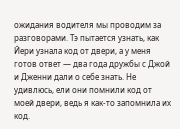ожидания водителя мы проводим за разговорами. Тэ пытается узнать, как Йери узнала код от двери, а у меня готов ответ — два года дружбы с Джой и Дженни дали о себе знать. Не удивлюсь, ели они помнили код от моей двери, ведь я как-то запомнила их код.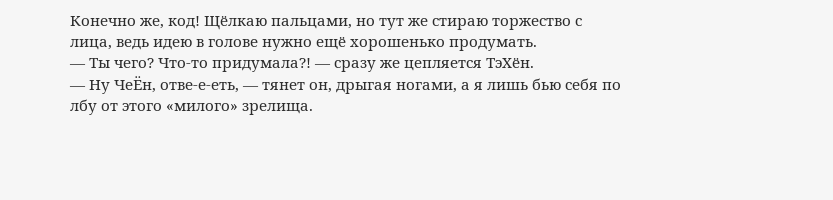Конечно же, код! Щёлкаю пальцами, но тут же стираю торжество с лица, ведь идею в голове нужно ещё хорошенько продумать.
— Ты чего? Что-то придумала?! — сразу же цепляется ТэХён.
— Ну ЧеЁн, отве-е-еть, — тянет он, дрыгая ногами, а я лишь бью себя по лбу от этого «милого» зрелища.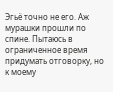Эгьё точно не его. Аж мурашки прошли по спине. Пытаюсь в ограниченное время придумать отговорку, но к моему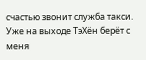счастью звонит служба такси. Уже на выходе ТэХён берёт с меня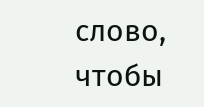слово, чтобы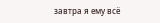завтра я ему всё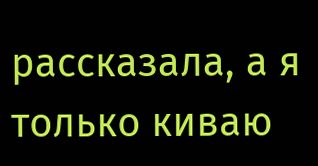рассказала, а я только киваю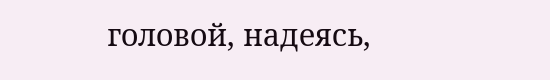головой, надеясь,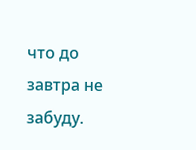что до завтра не забуду.